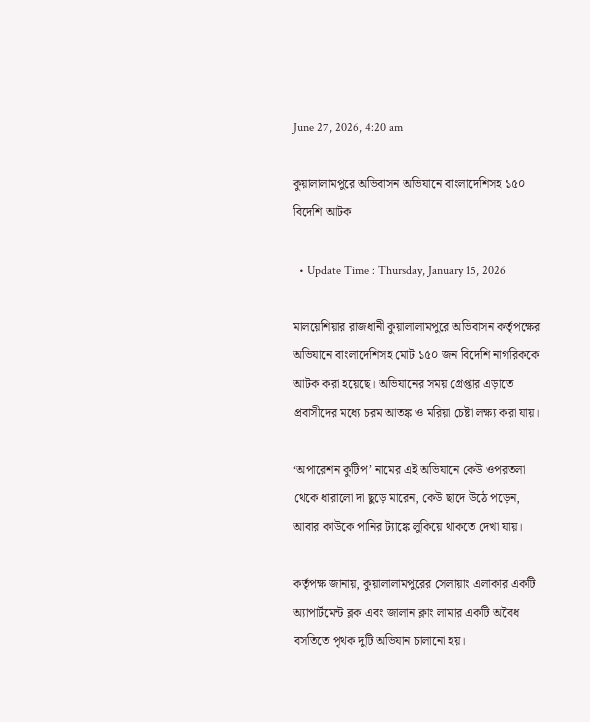June 27, 2026, 4:20 am

কুয়ালালামপুরে অভিবাসন অভিযানে বাংলাদেশিসহ ১৫০ বিদেশি আটক

  • Update Time : Thursday, January 15, 2026

মালয়েশিয়ার রাজধানী কুয়ালালামপুরে অভিবাসন কর্তৃপক্ষের অভিযানে বাংলাদেশিসহ মোট ১৫০ জন বিদেশি নাগরিককে আটক করা হয়েছে। অভিযানের সময় গ্রেপ্তার এড়াতে প্রবাসীদের মধ্যে চরম আতঙ্ক ও মরিয়া চেষ্টা লক্ষ্য করা যায়।

‘অপারেশন কুটিপ’ নামের এই অভিযানে কেউ ওপরতলা থেকে ধারালো দা ছুড়ে মারেন, কেউ ছাদে উঠে পড়েন, আবার কাউকে পানির ট্যাঙ্কে লুকিয়ে থাকতে দেখা যায়।

কর্তৃপক্ষ জানায়, কুয়ালালামপুরের সেলায়াং এলাকার একটি অ্যাপার্টমেন্ট ব্লক এবং জালান ক্লাং লামার একটি অবৈধ বসতিতে পৃথক দুটি অভিযান চালানো হয়।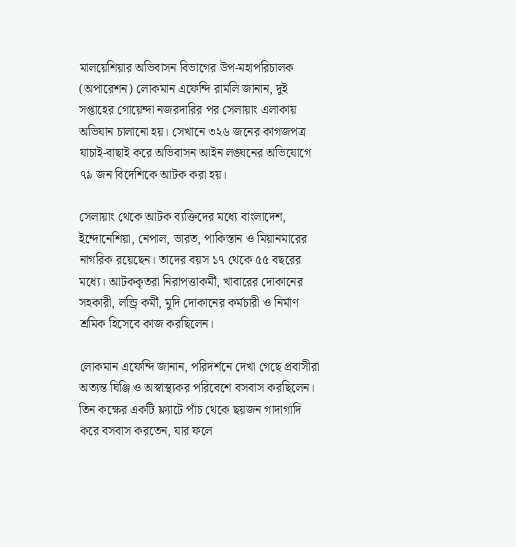মালয়েশিয়ার অভিবাসন বিভাগের উপ-মহাপরিচালক (অপারেশন) লোকমান এফেন্দি রামলি জানান, দুই সপ্তাহের গোয়েন্দা নজরদারির পর সেলায়াং এলাকায় অভিযান চালানো হয়। সেখানে ৩২৬ জনের কাগজপত্র যাচাই-বাছাই করে অভিবাসন আইন লঙ্ঘনের অভিযোগে ৭৯ জন বিদেশিকে আটক করা হয়।

সেলায়াং থেকে আটক ব্যক্তিদের মধ্যে বাংলাদেশ, ইন্দোনেশিয়া, নেপাল, ভারত, পাকিস্তান ও মিয়ানমারের নাগরিক রয়েছেন। তাদের বয়স ১৭ থেকে ৫৫ বছরের মধ্যে। আটককৃতরা নিরাপত্তাকর্মী, খাবারের দোকানের সহকারী, লন্ড্রি কর্মী, মুদি দোকানের কর্মচারী ও নির্মাণ শ্রমিক হিসেবে কাজ করছিলেন।

লোকমান এফেন্দি জানান, পরিদর্শনে দেখা গেছে প্রবাসীরা অত্যন্ত ঘিঞ্জি ও অস্বাস্থ্যকর পরিবেশে বসবাস করছিলেন। তিন কক্ষের একটি ফ্ল্যাটে পাঁচ থেকে ছয়জন গাদাগাদি করে বসবাস করতেন, যার ফলে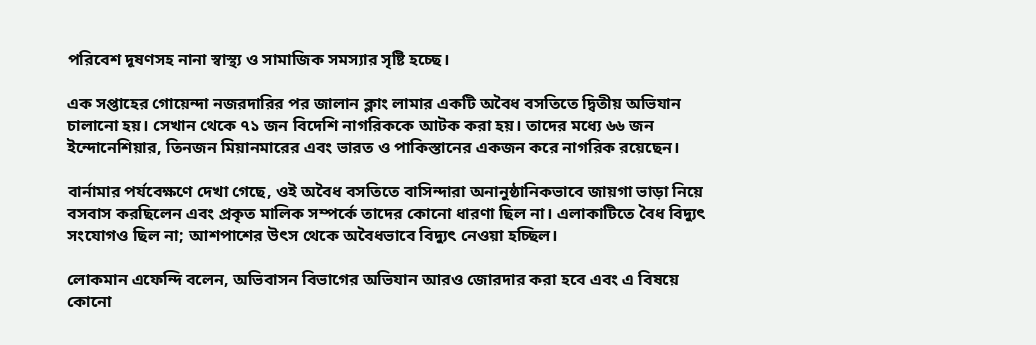পরিবেশ দূষণসহ নানা স্বাস্থ্য ও সামাজিক সমস্যার সৃষ্টি হচ্ছে।

এক সপ্তাহের গোয়েন্দা নজরদারির পর জালান ক্লাং লামার একটি অবৈধ বসতিতে দ্বিতীয় অভিযান চালানো হয়। সেখান থেকে ৭১ জন বিদেশি নাগরিককে আটক করা হয়। তাদের মধ্যে ৬৬ জন ইন্দোনেশিয়ার, তিনজন মিয়ানমারের এবং ভারত ও পাকিস্তানের একজন করে নাগরিক রয়েছেন।

বার্নামার পর্যবেক্ষণে দেখা গেছে, ওই অবৈধ বসতিতে বাসিন্দারা অনানুষ্ঠানিকভাবে জায়গা ভাড়া নিয়ে বসবাস করছিলেন এবং প্রকৃত মালিক সম্পর্কে তাদের কোনো ধারণা ছিল না। এলাকাটিতে বৈধ বিদ্যুৎ সংযোগও ছিল না; আশপাশের উৎস থেকে অবৈধভাবে বিদ্যুৎ নেওয়া হচ্ছিল।

লোকমান এফেন্দি বলেন, অভিবাসন বিভাগের অভিযান আরও জোরদার করা হবে এবং এ বিষয়ে কোনো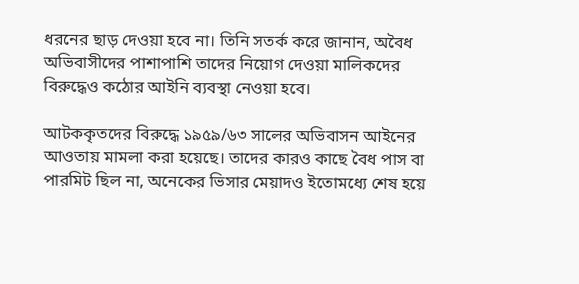ধরনের ছাড় দেওয়া হবে না। তিনি সতর্ক করে জানান, অবৈধ অভিবাসীদের পাশাপাশি তাদের নিয়োগ দেওয়া মালিকদের বিরুদ্ধেও কঠোর আইনি ব্যবস্থা নেওয়া হবে।

আটককৃতদের বিরুদ্ধে ১৯৫৯/৬৩ সালের অভিবাসন আইনের আওতায় মামলা করা হয়েছে। তাদের কারও কাছে বৈধ পাস বা পারমিট ছিল না, অনেকের ভিসার মেয়াদও ইতোমধ্যে শেষ হয়ে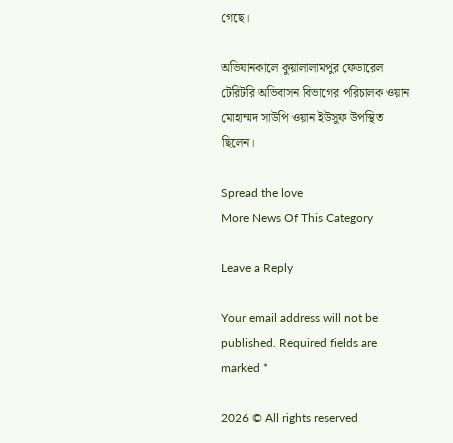গেছে।

অভিযানকালে কুয়ালালামপুর ফেডারেল টেরিটরি অভিবাসন বিভাগের পরিচালক ওয়ান মোহাম্মদ সাউপি ওয়ান ইউসুফ উপস্থিত ছিলেন।

Spread the love
More News Of This Category

Leave a Reply

Your email address will not be published. Required fields are marked *

2026 © All rights reserved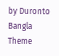by Duronto Bangla
Theme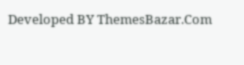Developed BY ThemesBazar.Com